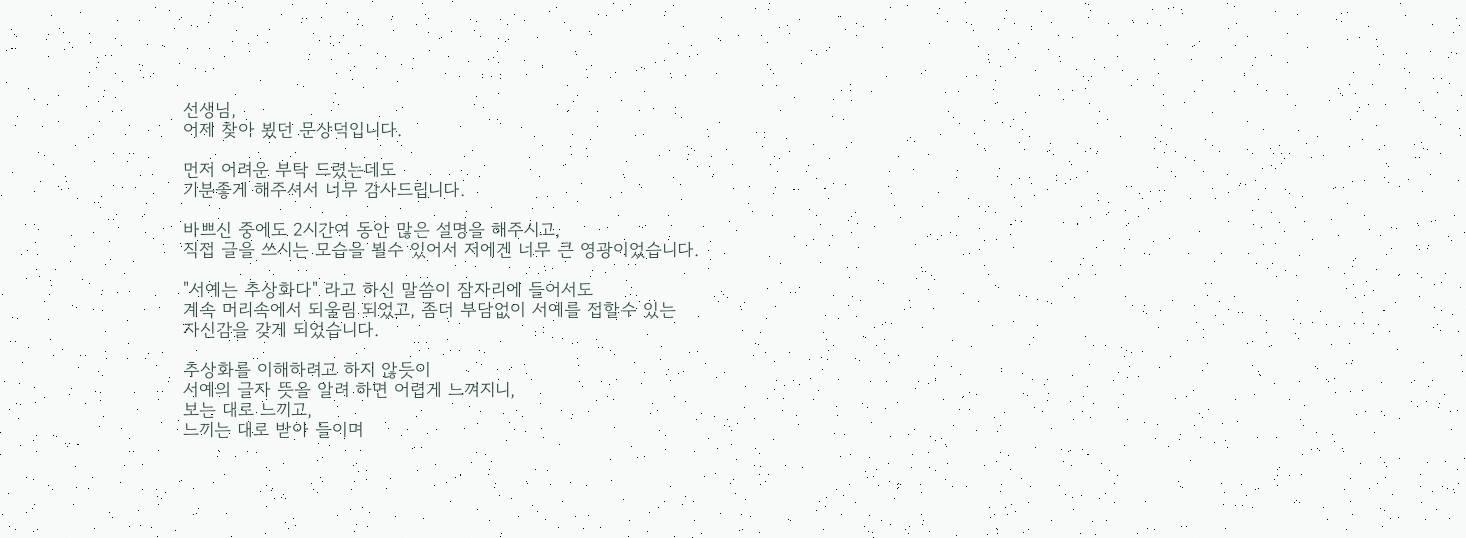선생님,
어제 찾아 뵜던 문상덕입니다.

먼저 어려운 부탁 드렸는데도
기분좋게 해주셔서 너무 감사드립니다.

바쁘신 중에도 2시간여 동안 많은 설명을 해주시고,
직접 글을 쓰시는 모습을 뵐수 있어서 저에겐 너무 큰 영광이었습니다.

"서예는 추상화다" 라고 하신 말씀이 잠자리에 들어서도
계속 머리속에서 되울림 되었고, 좀더 부담없이 서예를 접할수 있는
자신감을 갖게 되었습니다.

추상화를 이해하려고 하지 않듯이
서예의 글자 뜻을 알려 하면 어렵게 느껴지니,
보는 대로 느끼고,
느끼는 대로 받아 들이며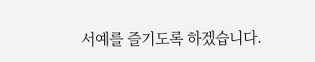서예를 즐기도록 하겠습니다.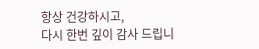항상 건강하시고,
다시 한번 깊이 감사 드립니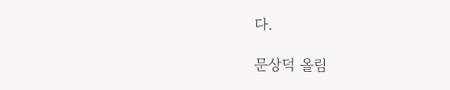다.

문상덕 올림